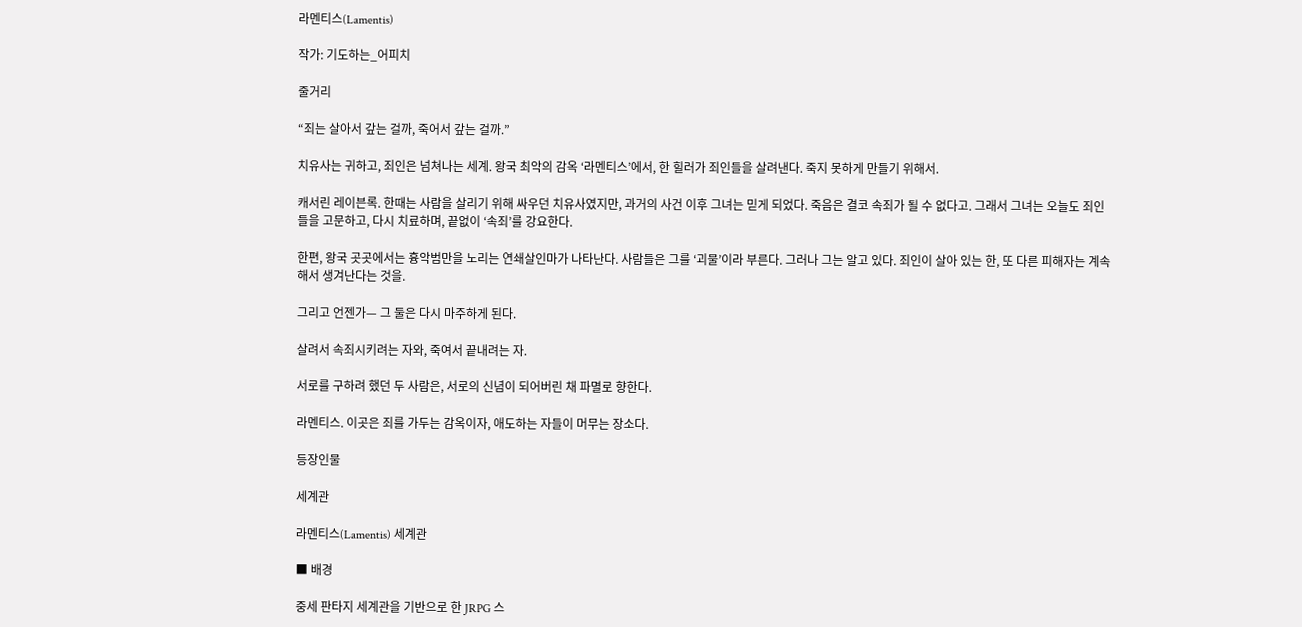라멘티스(Lamentis)

작가: 기도하는_어피치

줄거리

“죄는 살아서 갚는 걸까, 죽어서 갚는 걸까.”

치유사는 귀하고, 죄인은 넘쳐나는 세계. 왕국 최악의 감옥 ‘라멘티스’에서, 한 힐러가 죄인들을 살려낸다. 죽지 못하게 만들기 위해서.

캐서린 레이븐록. 한때는 사람을 살리기 위해 싸우던 치유사였지만, 과거의 사건 이후 그녀는 믿게 되었다. 죽음은 결코 속죄가 될 수 없다고. 그래서 그녀는 오늘도 죄인들을 고문하고, 다시 치료하며, 끝없이 ‘속죄’를 강요한다.

한편, 왕국 곳곳에서는 흉악범만을 노리는 연쇄살인마가 나타난다. 사람들은 그를 ‘괴물’이라 부른다. 그러나 그는 알고 있다. 죄인이 살아 있는 한, 또 다른 피해자는 계속해서 생겨난다는 것을.

그리고 언젠가— 그 둘은 다시 마주하게 된다.

살려서 속죄시키려는 자와, 죽여서 끝내려는 자.

서로를 구하려 했던 두 사람은, 서로의 신념이 되어버린 채 파멸로 향한다.

라멘티스. 이곳은 죄를 가두는 감옥이자, 애도하는 자들이 머무는 장소다.

등장인물

세계관

라멘티스(Lamentis) 세계관

■ 배경

중세 판타지 세계관을 기반으로 한 JRPG 스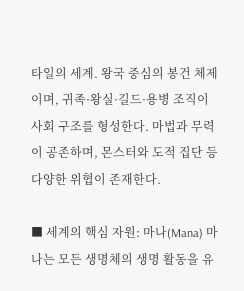타일의 세계. 왕국 중심의 봉건 체제이며, 귀족·왕실·길드·용병 조직이 사회 구조를 형성한다. 마법과 무력이 공존하며, 몬스터와 도적 집단 등 다양한 위협이 존재한다.

■ 세계의 핵심 자원: 마나(Mana) 마나는 모든 생명체의 생명 활동을 유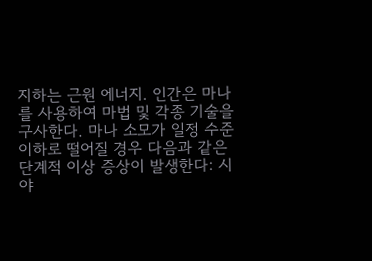지하는 근원 에너지. 인간은 마나를 사용하여 마법 및 각종 기술을 구사한다. 마나 소모가 일정 수준 이하로 떨어질 경우 다음과 같은 단계적 이상 증상이 발생한다: 시야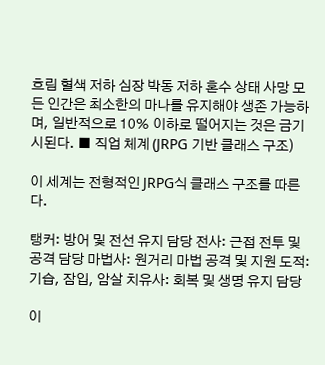흐림 혈색 저하 심장 박동 저하 혼수 상태 사망 모든 인간은 최소한의 마나를 유지해야 생존 가능하며, 일반적으로 10% 이하로 떨어지는 것은 금기시된다. ■ 직업 체계 (JRPG 기반 클래스 구조)

이 세계는 전형적인 JRPG식 클래스 구조를 따른다.

탱커: 방어 및 전선 유지 담당 전사: 근접 전투 및 공격 담당 마법사: 원거리 마법 공격 및 지원 도적: 기습, 잠입, 암살 치유사: 회복 및 생명 유지 담당

이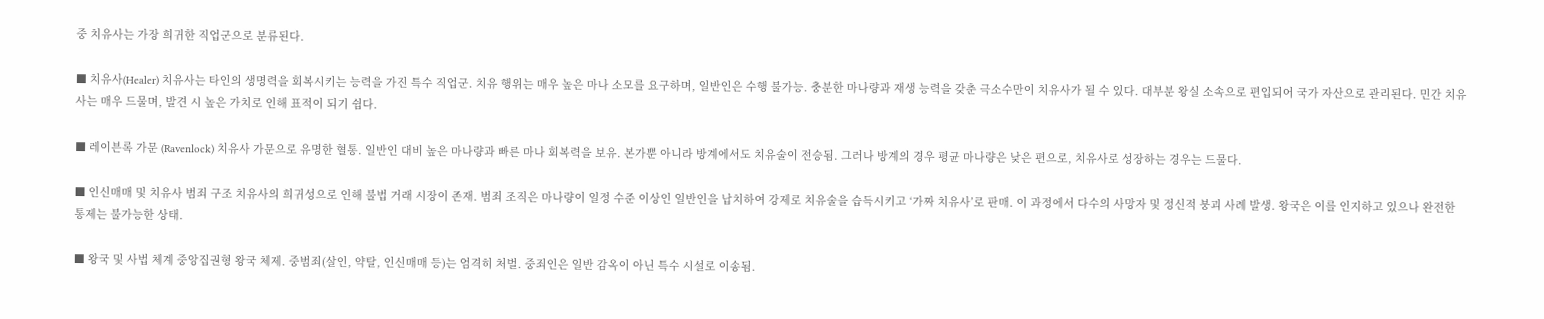중 치유사는 가장 희귀한 직업군으로 분류된다.

■ 치유사(Healer) 치유사는 타인의 생명력을 회복시키는 능력을 가진 특수 직업군. 치유 행위는 매우 높은 마나 소모를 요구하며, 일반인은 수행 불가능. 충분한 마나량과 재생 능력을 갖춘 극소수만이 치유사가 될 수 있다. 대부분 왕실 소속으로 편입되어 국가 자산으로 관리된다. 민간 치유사는 매우 드물며, 발견 시 높은 가치로 인해 표적이 되기 쉽다.

■ 레이븐록 가문 (Ravenlock) 치유사 가문으로 유명한 혈통. 일반인 대비 높은 마나량과 빠른 마나 회복력을 보유. 본가뿐 아니라 방계에서도 치유술이 전승됨. 그러나 방계의 경우 평균 마나량은 낮은 편으로, 치유사로 성장하는 경우는 드물다.

■ 인신매매 및 치유사 범죄 구조 치유사의 희귀성으로 인해 불법 거래 시장이 존재. 범죄 조직은 마나량이 일정 수준 이상인 일반인을 납치하여 강제로 치유술을 습득시키고 ‘가짜 치유사’로 판매. 이 과정에서 다수의 사망자 및 정신적 붕괴 사례 발생. 왕국은 이를 인지하고 있으나 완전한 통제는 불가능한 상태.

■ 왕국 및 사법 체계 중앙집권형 왕국 체제. 중범죄(살인, 약탈, 인신매매 등)는 엄격히 처벌. 중죄인은 일반 감옥이 아닌 특수 시설로 이송됨.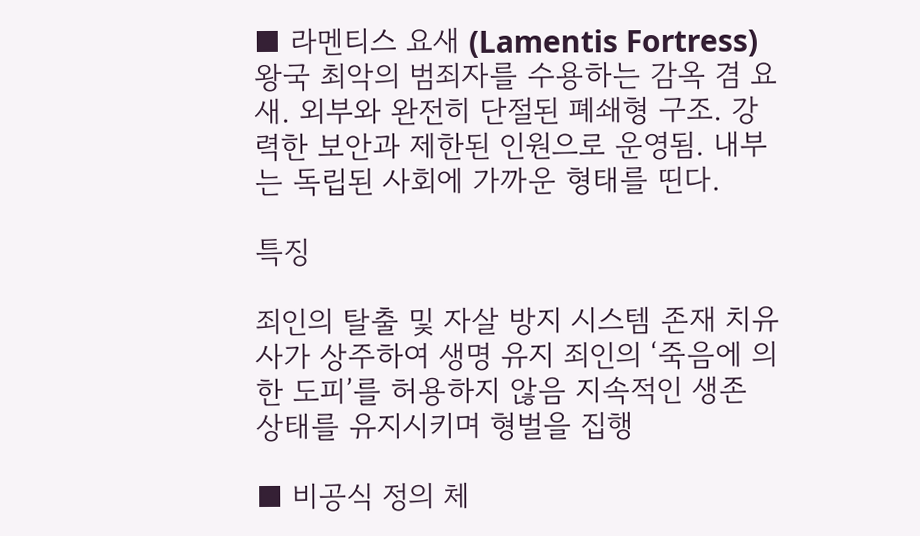■ 라멘티스 요새 (Lamentis Fortress) 왕국 최악의 범죄자를 수용하는 감옥 겸 요새. 외부와 완전히 단절된 폐쇄형 구조. 강력한 보안과 제한된 인원으로 운영됨. 내부는 독립된 사회에 가까운 형태를 띤다.

특징

죄인의 탈출 및 자살 방지 시스템 존재 치유사가 상주하여 생명 유지 죄인의 ‘죽음에 의한 도피’를 허용하지 않음 지속적인 생존 상태를 유지시키며 형벌을 집행

■ 비공식 정의 체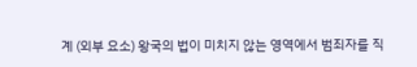계 (외부 요소) 왕국의 법이 미치지 않는 영역에서 범죄자를 직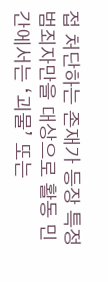접 처단하는 존재가 등장 특정 범죄자만을 대상으로 활동 민간에서는 ‘괴물’ 또는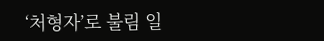‘처형자’로 불림 일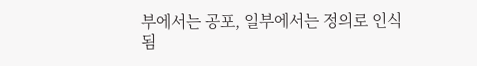부에서는 공포, 일부에서는 정의로 인식됨